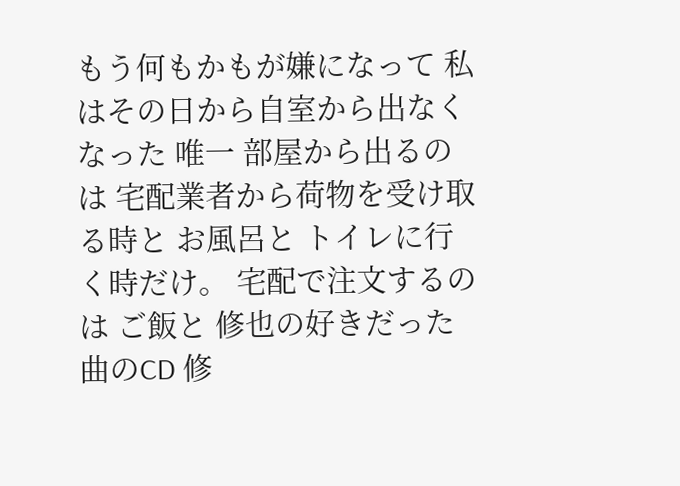もう何もかもが嫌になって 私はその日から自室から出なくなった 唯一 部屋から出るのは 宅配業者から荷物を受け取る時と お風呂と トイレに行く時だけ。 宅配で注文するのは ご飯と 修也の好きだった曲のCD 修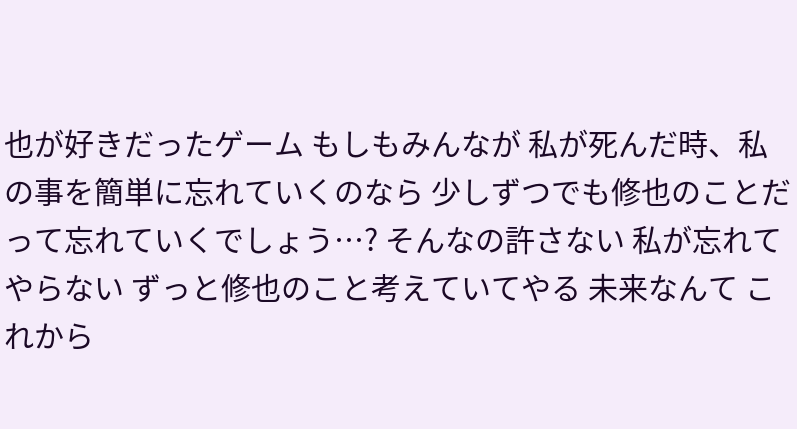也が好きだったゲーム もしもみんなが 私が死んだ時、私の事を簡単に忘れていくのなら 少しずつでも修也のことだって忘れていくでしょう…? そんなの許さない 私が忘れてやらない ずっと修也のこと考えていてやる 未来なんて これから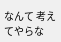なんて 考えてやらな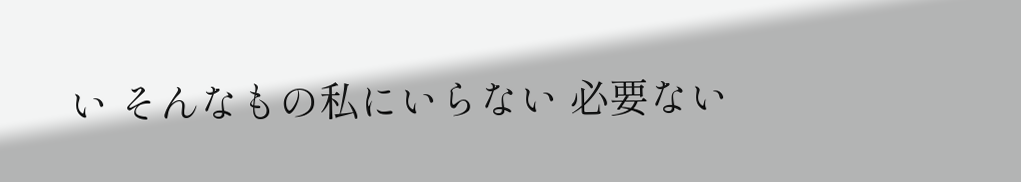い そんなもの私にいらない 必要ない